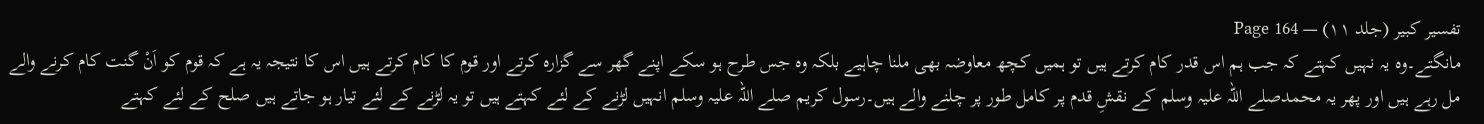تفسیر کبیر (جلد ۱۱) — Page 164
مانگتے۔وہ یہ نہیں کہتے کہ جب ہم اس قدر کام کرتے ہیں تو ہمیں کچھ معاوضہ بھی ملنا چاہیے بلکہ وہ جس طرح ہو سکے اپنے گھر سے گزارہ کرتے اور قوم کا کام کرتے ہیں اس کا نتیجہ یہ ہے کہ قوم کو اَنْ گنت کام کرنے والے مل رہے ہیں اور پھر یہ محمدصلے اللہ علیہ وسلم کے نقشِ قدم پر کامل طور پر چلنے والے ہیں۔رسول کریم صلے اللہ علیہ وسلم انہیں لڑنے کے لئے کہتے ہیں تو یہ لڑنے کے لئے تیار ہو جاتے ہیں صلح کے لئے کہتے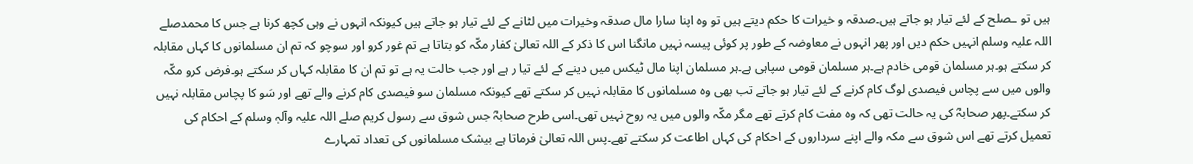ہیں تو ـصلح کے لئے تیار ہو جاتے ہیں۔صدقہ و خیرات کا حکم دیتے ہیں تو وہ اپنا سارا مال صدقہ وخیرات میں لٹانے کے لئے تیار ہو جاتے ہیں کیونکہ انہوں نے وہی کچھ کرنا ہے جس کا محمدصلے اللہ علیہ وسلم انہیں حکم دیں اور پھر انہوں نے معاوضہ کے طور پر کوئی پیسہ نہیں مانگنا اس کا ذکر کے اللہ تعالیٰ کفار مکّہ کو بتاتا ہے تم غور کرو اور سوچو کہ تم ان مسلمانوں کا کہاں مقابلہ کر سکتے ہو۔ہر مسلمان قومی خادم ہے۔ہر مسلمان قومی سپاہی ہے۔ہر مسلمان اپنا مال ٹیکس میں دینے کے لئے تیا ر ہے اور جب حالت یہ ہے تو تم ان کا مقابلہ کہاں کر سکتے ہو۔فرض کرو مکّہ والوں میں سے پچاس فیصدی لوگ کام کرنے کے لئے تیار ہو جاتے تب بھی وہ مسلمانوں کا مقابلہ نہیں کر سکتے تھے کیونکہ مسلمان سو فیصدی کام کرنے والے تھے اور سَو کا پچاس مقابلہ نہیں کر سکتے۔پھر صحابہؓ کی یہ حالت تھی کہ وہ مفت کام کرتے تھے مگر مکّہ والوں میں یہ روح نہیں تھی۔اسی طرح صحابہؓ جس شوق سے رسول کریم صلے اللہ علیہ وآلہٖ وسلم کے احکام کی تعمیل کرتے تھے اس شوق سے مکہ والے اپنے سرداروں کے احکام کی کہاں اطاعت کر سکتے تھے۔پس اللہ تعالیٰ فرماتا ہے بیشک مسلمانوں کی تعداد تمہارے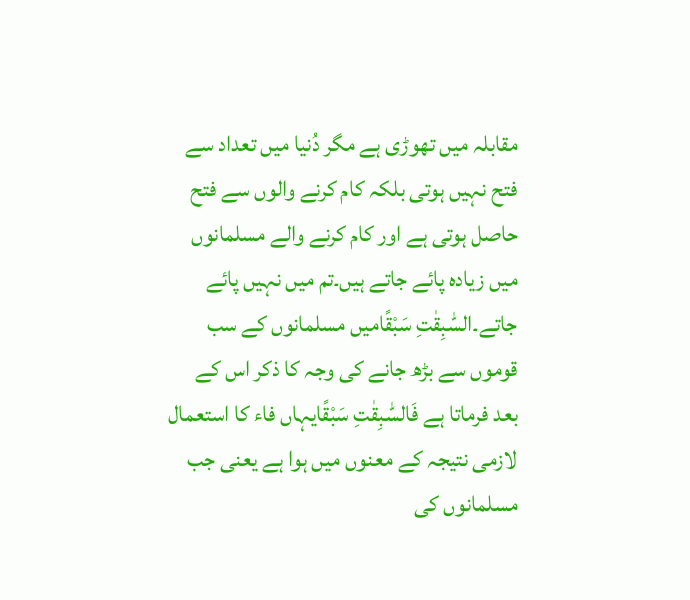مقابلہ میں تھوڑی ہے مگر دُنیا میں تعداد سے فتح نہیں ہوتی بلکہ کام کرنے والوں سے فتح حاصل ہوتی ہے اور کام کرنے والے مسلمانوں میں زیادہ پائے جاتے ہیں۔تم میں نہیں پائے جاتے۔السّٰبِقٰتِ سَبْقًامیں مسلمانوں کے سب قوموں سے بڑھ جانے کی وجہ کا ذکر اس کے بعد فرماتا ہے فَالسّٰبِقٰتِ سَبْقًایہاں فاء کا استعمال لازمی نتیجہ کے معنوں میں ہوا ہے یعنی جب مسلمانوں کی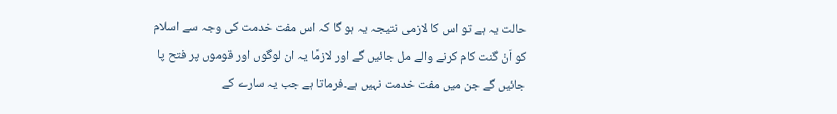حالت یہ ہے تو اس کا لازمی نتیجہ یہ ہو گا کہ اس مفت خدمت کی وجہ سے اسلام کو اَنْ گنت کام کرنے والے مل جائیں گے اور لازمًا یہ ان لوگوں اور قوموں پر فتح پا جائیں گے جن میں مفت خدمت نہیں ہے۔فرماتا ہے جب یہ سارے کے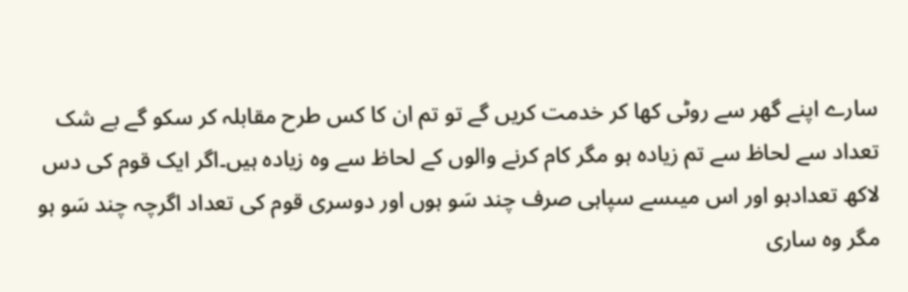سارے اپنے گھر سے روٹی کھا کر خدمت کریں گے تو تم ان کا کس طرح مقابلہ کر سکو گے بے شک تعداد سے لحاظ سے تم زیادہ ہو مگر کام کرنے والوں کے لحاظ سے وہ زیادہ ہیں۔اگر ایک قوم کی دس لاکھ تعدادہو اور اس میںسے سپاہی صرف چند سَو ہوں اور دوسری قوم کی تعداد اگرچہ چند سَو ہو مگر وہ ساری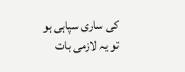کی ساری سپاہی ہو تو یہ لازمی بات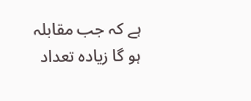ہے کہ جب مقابلہ ہو گا زیادہ تعداد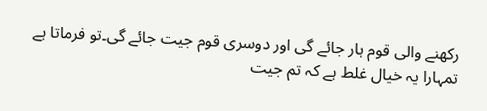رکھنے والی قوم ہار جائے گی اور دوسری قوم جیت جائے گی۔تو فرماتا ہے تمہارا یہ خیال غلط ہے کہ تم جیت